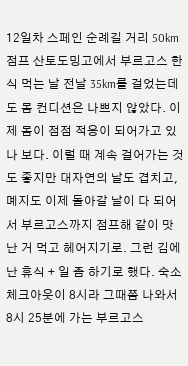12일차 스페인 순례길 거리 50km 점프 산토도밍고에서 부르고스 한식 먹는 날 전날 35km를 걸었는데도 몸 컨디션은 나쁘지 않았다. 이제 몸이 점점 적응이 되어가고 있나 보다. 이럴 때 계속 걸어가는 것도 좋지만 대자연의 날도 겹치고, 몌지도 이제 돌아갈 날이 다 되어서 부르고스까지 점프해 같이 맛난 거 먹고 헤어지기로. 그런 김에 난 휴식 + 일 좀 하기로 했다. 숙소 체크아웃이 8시라 그때쯤 나와서 8시 25분에 가는 부르고스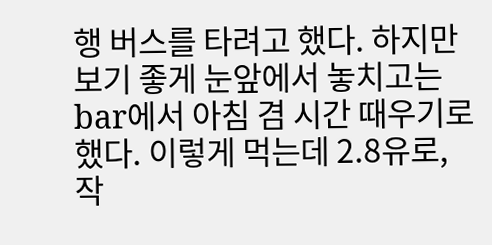행 버스를 타려고 했다. 하지만 보기 좋게 눈앞에서 놓치고는 bar에서 아침 겸 시간 때우기로 했다. 이렇게 먹는데 2.8유로, 작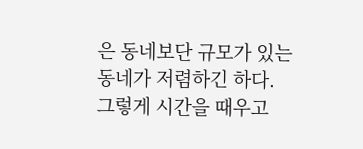은 동네보단 규모가 있는 동네가 저렴하긴 하다. 그렇게 시간을 때우고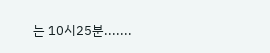는 10시25분.......